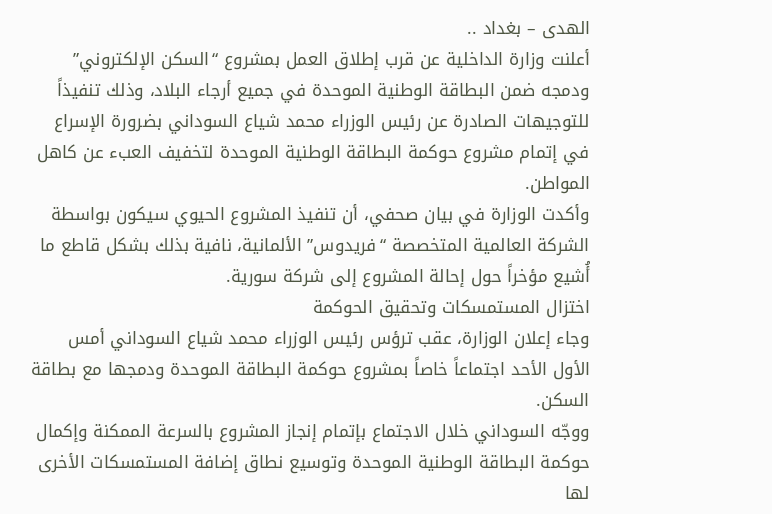الهدى – بغداد ..
أعلنت وزارة الداخلية عن قرب إطلاق العمل بمشروع “السكن الإلكتروني” ودمجه ضمن البطاقة الوطنية الموحدة في جميع أرجاء البلاد، وذلك تنفيذاً للتوجيهات الصادرة عن رئيس الوزراء محمد شياع السوداني بضرورة الإسراع في إتمام مشروع حوكمة البطاقة الوطنية الموحدة لتخفيف العبء عن كاهل المواطن.
وأكدت الوزارة في بيان صحفي، أن تنفيذ المشروع الحيوي سيكون بواسطة الشركة العالمية المتخصصة “فريدوس” الألمانية، نافية بذلك بشكل قاطع ما أُشيع مؤخراً حول إحالة المشروع إلى شركة سورية.
اختزال المستمسكات وتحقيق الحوكمة
وجاء إعلان الوزارة، عقب ترؤس رئيس الوزراء محمد شياع السوداني أمس الأول الأحد اجتماعاً خاصاً بمشروع حوكمة البطاقة الموحدة ودمجها مع بطاقة السكن.
ووجّه السوداني خلال الاجتماع بإتمام إنجاز المشروع بالسرعة الممكنة وإكمال حوكمة البطاقة الوطنية الموحدة وتوسيع نطاق إضافة المستمسكات الأخرى لها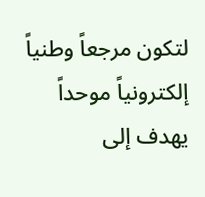لتكون مرجعاً وطنياً إلكترونياً موحداً يهدف إلى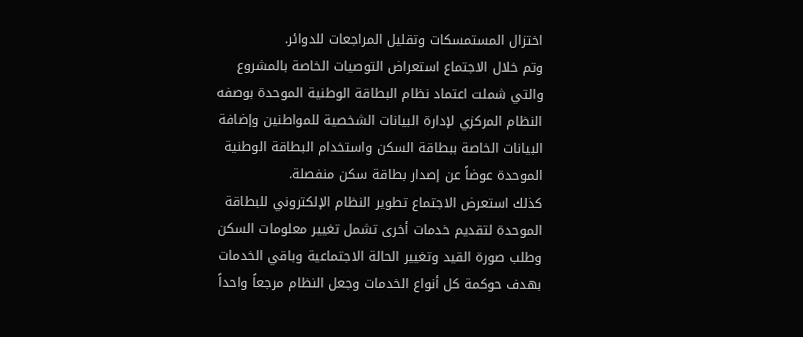اختزال المستمسكات وتقليل المراجعات للدوائر.
وتم خلال الاجتماع استعراض التوصيات الخاصة بالمشروع والتي شملت اعتماد نظام البطاقة الوطنية الموحدة بوصفه النظام المركزي لإدارة البيانات الشخصية للمواطنين وإضافة البيانات الخاصة ببطاقة السكن واستخدام البطاقة الوطنية الموحدة عوضاً عن إصدار بطاقة سكن منفصلة.
كذلك استعرض الاجتماع تطوير النظام الإلكتروني للبطاقة الموحدة لتقديم خدمات أخرى تشمل تغيير معلومات السكن وطلب صورة القيد وتغيير الحالة الاجتماعية وباقي الخدمات بهدف حوكمة كل أنواع الخدمات وجعل النظام مرجعاً واحداً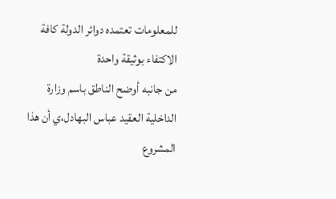للمعلومات تعتمده دوائر الدولة كافة
الاكتفاء بوثيقة واحدة
من جانبه أوضح الناطق باسم وزارة الداخلية العقيد عباس البهادل،ي أن هذا المشروع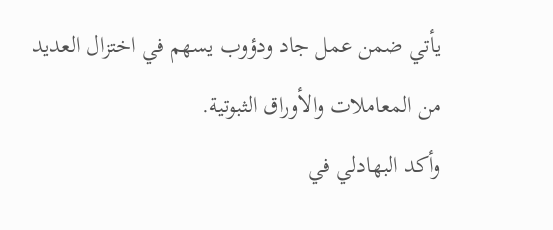يأتي ضمن عمل جاد ودؤوب يسهم في اختزال العديد من المعاملات والأوراق الثبوتية.
وأكد البهادلي في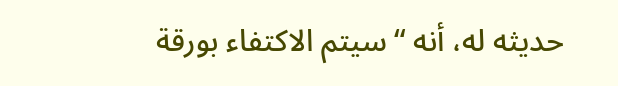حديثه له، أنه “سيتم الاكتفاء بورقة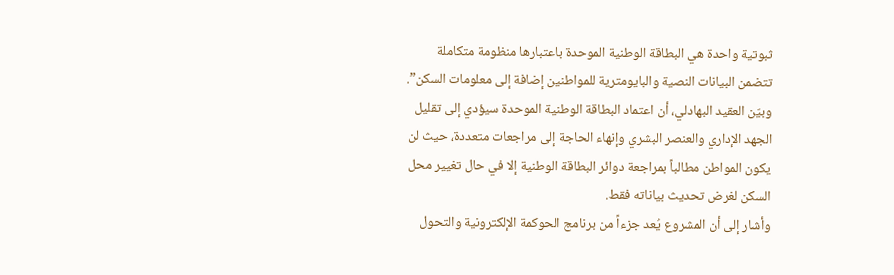ثبوتية واحدة هي البطاقة الوطنية الموحدة باعتبارها منظومة متكاملة تتضمن البيانات النصية والبايومترية للمواطنين إضافة إلى معلومات السكن”.
وبيّن العقيد البهادلي، أن اعتماد البطاقة الوطنية الموحدة سيؤدي إلى تقليل الجهد الإداري والعنصر البشري وإنهاء الحاجة إلى مراجعات متعددة، حيث لن يكون المواطن مطالباً بمراجعة دوائر البطاقة الوطنية إلا في حال تغيير محل السكن لغرض تحديث بياناته فقط.
وأشار إلى أن المشروع يُعد جزءاً من برنامج الحوكمة الإلكترونية والتحول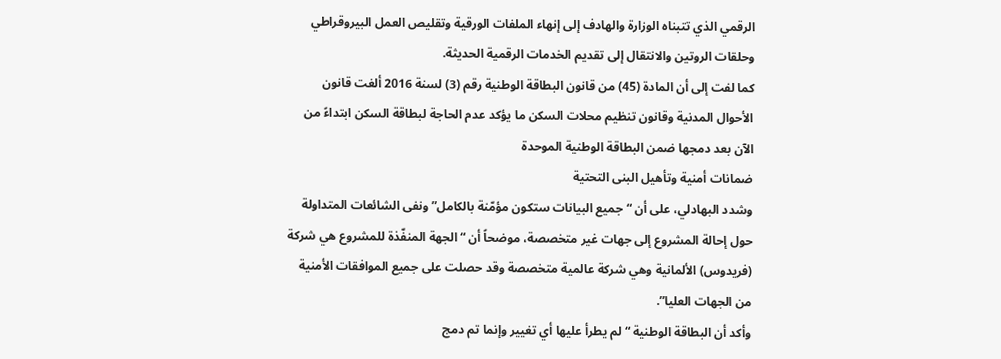الرقمي الذي تتبناه الوزارة والهادف إلى إنهاء الملفات الورقية وتقليص العمل البيروقراطي وحلقات الروتين والانتقال إلى تقديم الخدمات الرقمية الحديثة.
كما لفت إلى أن المادة (45) من قانون البطاقة الوطنية رقم (3) لسنة 2016 ألغت قانون الأحوال المدنية وقانون تنظيم محلات السكن ما يؤكد عدم الحاجة لبطاقة السكن ابتداءً من الآن بعد دمجها ضمن البطاقة الوطنية الموحدة
ضمانات أمنية وتأهيل البنى التحتية
وشدد البهادلي، على أن “جميع البيانات ستكون مؤمّنة بالكامل” ونفى الشائعات المتداولة حول إحالة المشروع إلى جهات غير متخصصة، موضحاً أن “الجهة المنفّذة للمشروع هي شركة (فريدوس) الألمانية وهي شركة عالمية متخصصة وقد حصلت على جميع الموافقات الأمنية من الجهات العليا”.
وأكد أن البطاقة الوطنية “لم يطرأ عليها أي تغيير وإنما تم دمج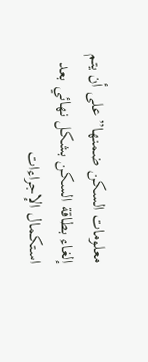معلومات السكن ضمنها” على أن يتم إلغاء بطاقة السكن بشكل نهائي بعد استكمال الإجراءات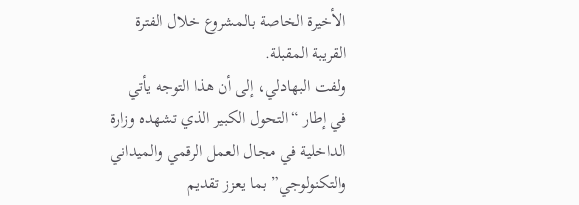الأخيرة الخاصة بالمشروع خلال الفترة القريبة المقبلة.
ولفت البهادلي، إلى أن هذا التوجه يأتي في إطار “التحول الكبير الذي تشهده وزارة الداخلية في مجال العمل الرقمي والميداني والتكنولوجي” بما يعزز تقديم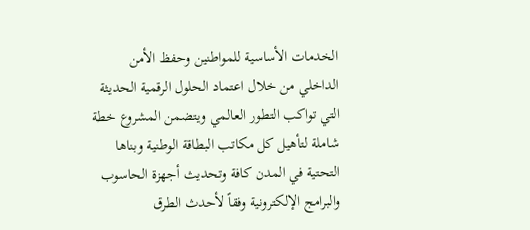الخدمات الأساسية للمواطنين وحفظ الأمن الداخلي من خلال اعتماد الحلول الرقمية الحديثة التي تواكب التطور العالمي ويتضمن المشروع خطة شاملة لتأهيل كل مكاتب البطاقة الوطنية وبناها التحتية في المدن كافة وتحديث أجهزة الحاسوب والبرامج الإلكترونية وفقاً لأحدث الطرق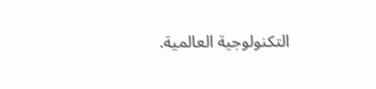التكنولوجية العالمية.